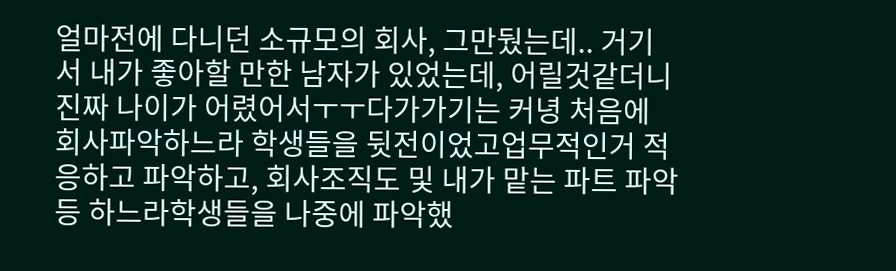얼마전에 다니던 소규모의 회사, 그만뒀는데.. 거기서 내가 좋아할 만한 남자가 있었는데, 어릴것같더니 진짜 나이가 어렸어서ㅜㅜ다가가기는 커녕 처음에 회사파악하느라 학생들을 뒷전이었고업무적인거 적응하고 파악하고, 회사조직도 및 내가 맡는 파트 파악 등 하느라학생들을 나중에 파악했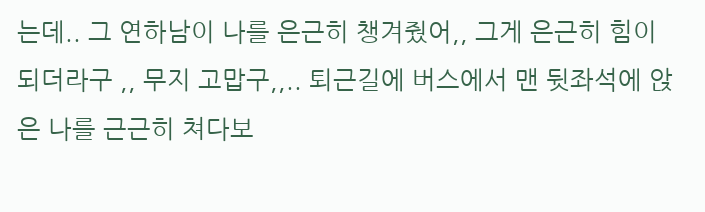는데.. 그 연하남이 나를 은근히 챙겨줬어,, 그게 은근히 힘이 되더라구 ,, 무지 고맙구,,.. 퇴근길에 버스에서 맨 뒷좌석에 앉은 나를 근근히 쳐다보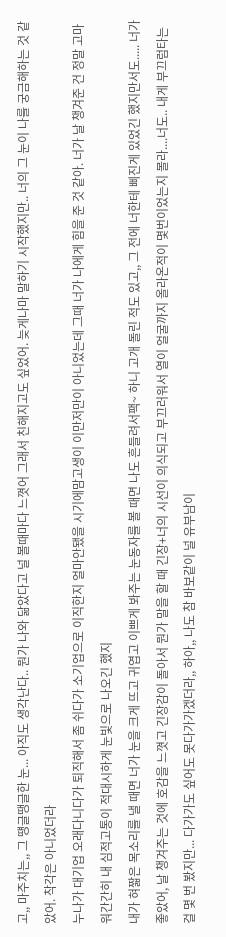고,, 마주치는,, 그 떙글땡글한 눈... 아직도 생각난다.. 뭔가 나와 닮았다고 널 볼때마다 느꼇어 그래서 친해지고도 싶었어. 늦게나마 말하기 시작했지만.. 너의 그 눈이 나를 궁금해하는 것 같았어. 착각은 아니었더라
누나가 대기업 오래다니다가 퇴직해서 좀 쉬다가 소기업으로 이직한지 얼마안됐을 시기에맘고생이 이만저만이 아니었는데 그때 너가 나에게 힘을 준 것 같아. 너가 날 챙겨준 건 정말 고마워간간히 내 심적고통이 적대시하게 눈빛으로 나오긴 했지
내가 혀짧은 목소리를 낼 때면 너가 눈을 크게 뜨고 귀엽고 이쁘게 봐주는 눈동자를 볼 때면 나도 흔들려서팩~ 하니 고개 돌린 적도 있고,, 그 전에 너한테 삐진게 있었긴 했지만서도..... 너가 좋았어, 날 챙겨주는 것에 호감을 느꼇고 긴장감이 돌아서 뭔가 말을 할 때 긴장+너의 시선이 의식되고 부끄러워서 열이 얼굴까지 올라온적이 몇번이었는지 몰라....너도.. 내게 부끄럼타는 걸 몇 번 봤지만... 다가가도 싶어도 못다가가겠더라,, 하아,, 나도 참 바보같이 널 유부남이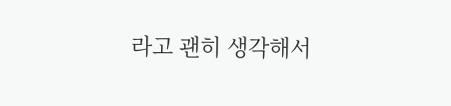라고 괜히 생각해서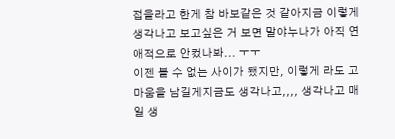접을라고 한게 참 바보같은 것 같아지금 이렇게 생각나고 보고싶은 거 보면 말야누나가 아직 연애적으로 안컸나봐... ㅜㅜ
이젠 볼 수 없는 사이가 됐지만, 이렇게 라도 고마움을 남길게지금도 생각나고,,,, 생각나고 매일 생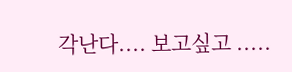각난다.... 보고싶고 .....